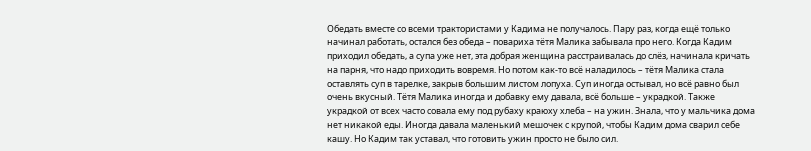Обедать вместе со всеми трактористами у Кадима не получалось. Пару раз, когда ещё только начинал работать, остался без обеда – повариха тётя Малика забывала про него. Когда Кадим приходил обедать, а супа уже нет, эта добрая женщина расстраивалась до слёз, начинала кричать на парня, что надо приходить вовремя. Но потом как-то всё наладилось – тётя Малика стала оставлять суп в тарелке, закрыв большим листом лопуха. Суп иногда остывал, но всё равно был очень вкусный. Тётя Малика иногда и добавку ему давала, всё больше – украдкой. Также украдкой от всех часто совала ему под рубаху краюху хлеба – на ужин. Знала, что у мальчика дома нет никакой еды. Иногда давала маленький мешочек с крупой, чтобы Кадим дома сварил себе кашу. Но Кадим так уставал, что готовить ужин просто не было сил.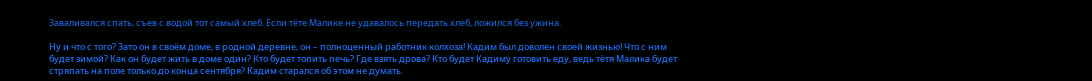Заваливался спать, съев с водой тот самый хлеб. Если тёте Малике не удавалось передать хлеб, ложился без ужина.

Ну и что с того? Зато он в своём доме, в родной деревне, он – полноценный работник колхоза! Кадим был доволен своей жизнью! Что с ним будет зимой? Как он будет жить в доме один? Кто будет топить печь? Где взять дрова? Кто будет Кадиму готовить еду, ведь тётя Малика будет стряпать на поле только до конца сентября? Кадим старался об этом не думать.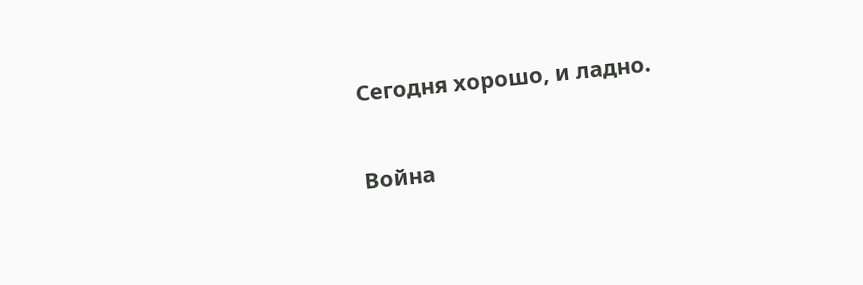Сегодня хорошо, и ладно.

Война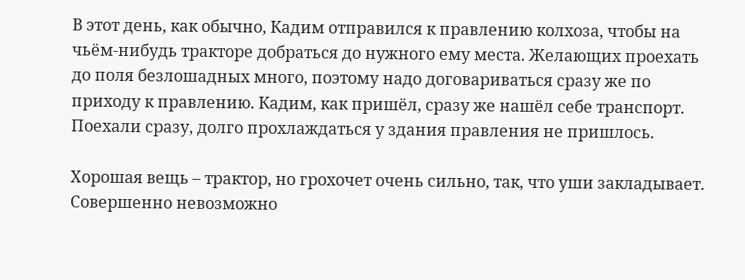В этот день, как обычно, Кадим отправился к правлению колхоза, чтобы на чьём-нибудь тракторе добраться до нужного ему места. Желающих проехать до поля безлошадных много, поэтому надо договариваться сразу же по приходу к правлению. Кадим, как пришёл, сразу же нашёл себе транспорт. Поехали сразу, долго прохлаждаться у здания правления не пришлось.

Хорошая вещь – трактор, но грохочет очень сильно, так, что уши закладывает. Совершенно невозможно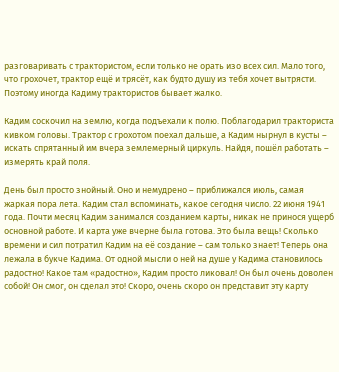разговаривать с трактористом, если только не орать изо всех сил. Мало того, что грохочет, трактор ещё и трясёт, как будто душу из тебя хочет вытрясти. Поэтому иногда Кадиму трактористов бывает жалко.

Кадим соскочил на землю, когда подъехали к полю. Поблагодарил тракториста кивком головы. Трактор с грохотом поехал дальше, а Кадим нырнул в кусты – искать спрятанный им вчера землемерный циркуль. Найдя, пошёл работать – измерять край поля.

День был просто знойный. Оно и немудрено – приближался июль, самая жаркая пора лета. Кадим стал вспоминать, какое сегодня число. 22 июня 1941 года. Почти месяц Кадим занимался созданием карты, никак не принося ущерб основной работе. И карта уже вчерне была готова. Это была вещь! Сколько времени и сил потратил Кадим на её создание – сам только знает! Теперь она лежала в букче Кадима. От одной мысли о ней на душе у Кадима становилось радостно! Какое там «радостно», Кадим просто ликовал! Он был очень доволен собой! Он смог, он сделал это! Скоро, очень скоро он представит эту карту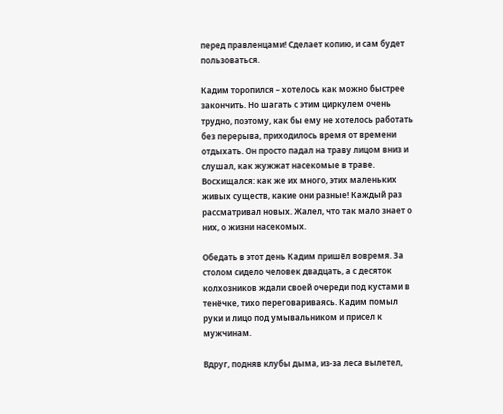перед правленцами! Сделает копию, и сам будет пользоваться.

Кадим торопился – хотелось как можно быстрее закончить. Но шагать с этим циркулем очень трудно, поэтому, как бы ему не хотелось работать без перерыва, приходилось время от времени отдыхать. Он просто падал на траву лицом вниз и слушал, как жужжат насекомые в траве. Восхищался: как же их много, этих маленьких живых существ, какие они разные! Каждый раз рассматривал новых. Жалел, что так мало знает о них, о жизни насекомых.

Обедать в этот день Кадим пришёл вовремя. За столом сидело человек двадцать, а с десяток колхозников ждали своей очереди под кустами в тенёчке, тихо переговариваясь. Кадим помыл руки и лицо под умывальником и присел к мужчинам.

Вдруг, подняв клубы дыма, из-за леса вылетел,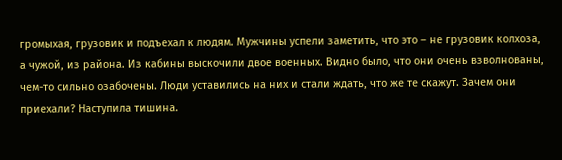громыхая, грузовик и подъехал к людям. Мужчины успели заметить, что это – не грузовик колхоза, а чужой, из района. Из кабины выскочили двое военных. Видно было, что они очень взволнованы, чем-то сильно озабочены. Люди уставились на них и стали ждать, что же те скажут. Зачем они приехали? Наступила тишина.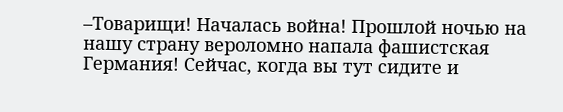–Товарищи! Началась война! Прошлой ночью на нашу страну вероломно напала фашистская Германия! Сейчас, когда вы тут сидите и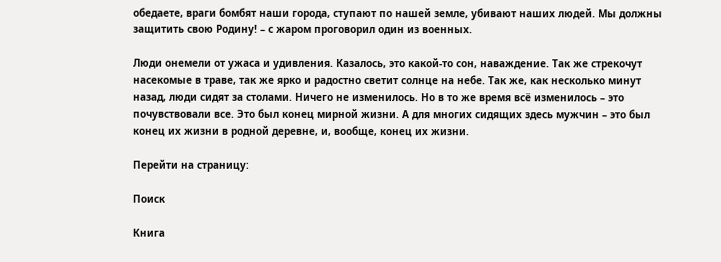обедаете, враги бомбят наши города, ступают по нашей земле, убивают наших людей. Мы должны защитить свою Родину! – с жаром проговорил один из военных.

Люди онемели от ужаса и удивления. Казалось, это какой-то сон, наваждение. Так же стрекочут насекомые в траве, так же ярко и радостно светит солнце на небе. Так же, как несколько минут назад, люди сидят за столами. Ничего не изменилось. Но в то же время всё изменилось – это почувствовали все. Это был конец мирной жизни. А для многих сидящих здесь мужчин – это был конец их жизни в родной деревне, и, вообще, конец их жизни.

Перейти на страницу:

Поиск

Книга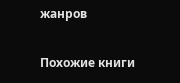жанров

Похожие книги